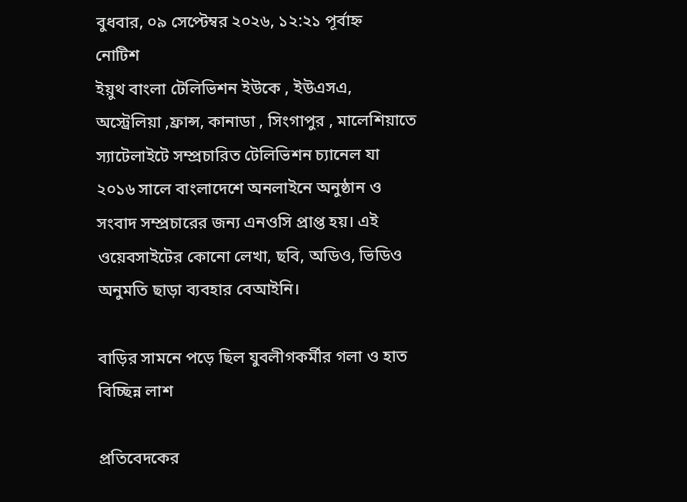বুধবার, ০৯ সেপ্টেম্বর ২০২৬, ১২:২১ পূর্বাহ্ন
নোটিশ
ইয়ুথ বাংলা টেলিভিশন ইউকে , ইউএসএ, অস্ট্রেলিয়া ,ফ্রান্স, কানাডা , সিংগাপুর , মালেশিয়াতে স্যাটেলাইটে সম্প্রচারিত টেলিভিশন চ্যানেল যা ২০১৬ সালে বাংলাদেশে অনলাইনে অনুষ্ঠান ও সংবাদ সম্প্রচারের জন্য এনওসি প্রাপ্ত হয়। এই ওয়েবসাইটের কোনো লেখা, ছবি, অডিও, ভিডিও অনুমতি ছাড়া ব্যবহার বেআইনি।

বাড়ির সামনে পড়ে ছিল যুবলীগকর্মীর গলা ও হাত বিচ্ছিন্ন লাশ

প্রতিবেদকের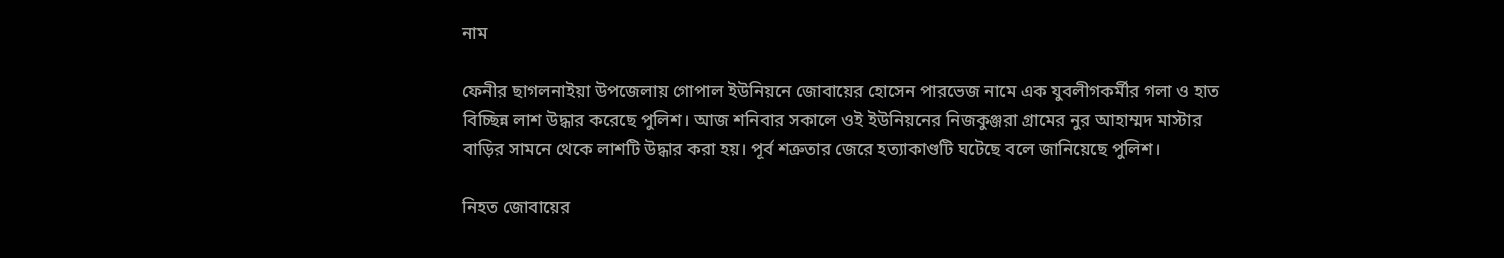নাম

ফেনীর ছাগলনাইয়া উপজেলায় গোপাল ইউনিয়নে জোবায়ের হোসেন পারভেজ নামে এক যুবলীগকর্মীর গলা ও হাত বিচ্ছিন্ন লাশ উদ্ধার করেছে পুলিশ। আজ শনিবার সকালে ওই ইউনিয়নের নিজকুঞ্জরা গ্রামের নুর আহাম্মদ মাস্টার বাড়ির সামনে থেকে লাশটি উদ্ধার করা হয়। পূর্ব শত্রুতার জেরে হত্যাকাণ্ডটি ঘটেছে বলে জানিয়েছে পুলিশ।

নিহত জোবায়ের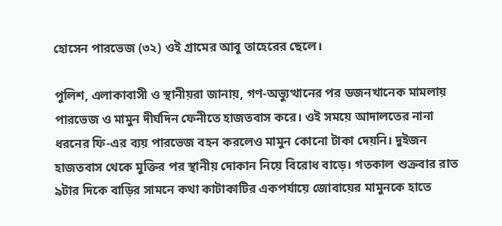হোসেন পারভেজ (৩২) ওই গ্রামের আবু তাহেরের ছেলে।

পুলিশ, এলাকাবাসী ও স্থানীয়রা জানায়, গণ-অভ্যুত্থানের পর ডজনখানেক মামলায় পারভেজ ও মামুন দীর্ঘদিন ফেনীতে হাজতবাস করে। ওই সময়ে আদালতের নানা ধরনের ফি-এর ব্যয় পারভেজ বহন করলেও মামুন কোনো টাকা দেয়নি। দুইজন হাজতবাস থেকে মুক্তির পর স্থানীয় দোকান নিয়ে বিরোধ বাড়ে। গতকাল শুক্রবার রাত ৯টার দিকে বাড়ির সামনে কথা কাটাকাটির একপর্যায়ে জোবায়ের মামুনকে হাতে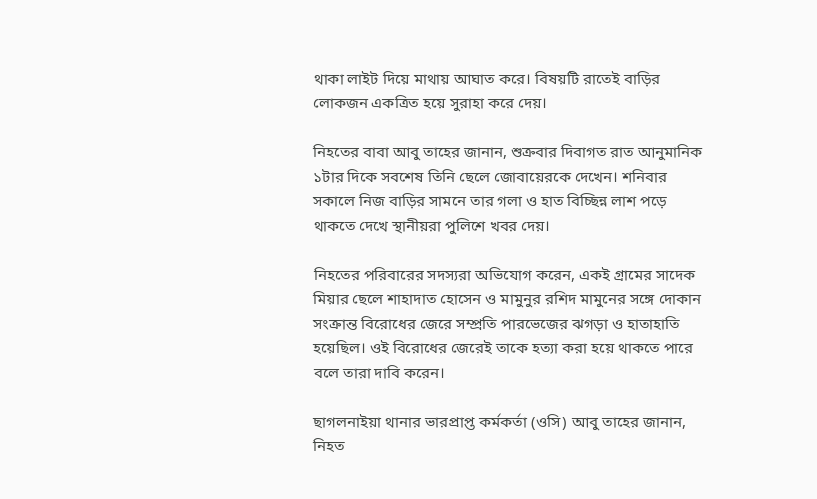থাকা লাইট দিয়ে মাথায় আঘাত করে। বিষয়টি রাতেই বাড়ির লোকজন একত্রিত হয়ে সুরাহা করে দেয়।

নিহতের বাবা আবু তাহের জানান, শুক্রবার দিবাগত রাত আনুমানিক ১টার দিকে সবশেষ তিনি ছেলে জোবায়েরকে দেখেন। শনিবার সকালে নিজ বাড়ির সামনে তার গলা ও হাত বিচ্ছিন্ন লাশ পড়ে থাকতে দেখে স্থানীয়রা পুলিশে খবর দেয়।

নিহতের পরিবারের সদস্যরা অভিযোগ করেন, একই গ্রামের সাদেক মিয়ার ছেলে শাহাদাত হোসেন ও মামুনুর রশিদ মামুনের সঙ্গে দোকান সংক্রান্ত বিরোধের জেরে সম্প্রতি পারভেজের ঝগড়া ও হাতাহাতি হয়েছিল। ওই বিরোধের জেরেই তাকে হত্যা করা হয়ে থাকতে পারে বলে তারা দাবি করেন।

ছাগলনাইয়া থানার ভারপ্রাপ্ত কর্মকর্তা (ওসি) আবু তাহের জানান, নিহত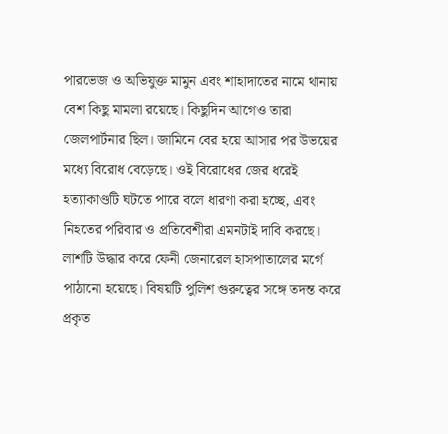পারভেজ ও অভিযুক্ত মামুন এবং শাহাদাতের নামে থানায় বেশ কিছু মামলা রয়েছে। কিছুদিন আগেও তারা জেলপার্টনার ছিল। জামিনে বের হয়ে আসার পর উভয়ের মধ্যে বিরোধ বেড়েছে। ওই বিরোধের জের ধরেই হত্যাকাণ্ডটি ঘটতে পারে বলে ধারণা করা হচ্ছে, এবং নিহতের পরিবার ও প্রতিবেশীরা এমনটাই দাবি করছে। লাশটি উদ্ধার করে ফেনী জেনারেল হাসপাতালের মর্গে পাঠানো হয়েছে। বিষয়টি পুলিশ গুরুত্বের সঙ্গে তদন্ত করে প্রকৃত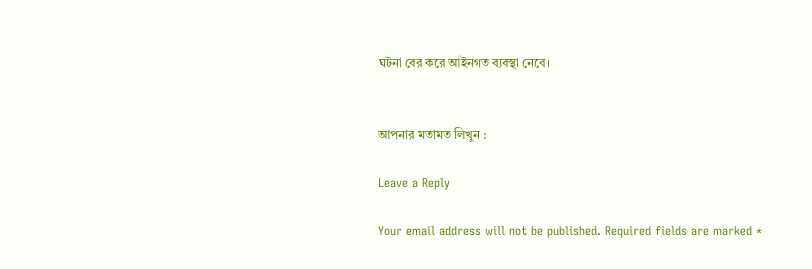ঘটনা বের করে আইনগত ব্যবস্থা নেবে।


আপনার মতামত লিখুন :

Leave a Reply

Your email address will not be published. Required fields are marked *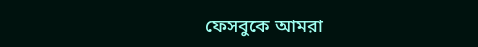ফেসবুকে আমরা